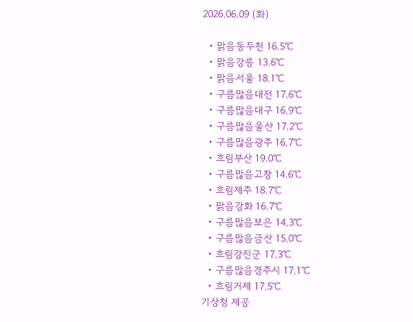2026.06.09 (화)

  • 맑음동두천 16.5℃
  • 맑음강릉 13.6℃
  • 맑음서울 18.1℃
  • 구름많음대전 17.6℃
  • 구름많음대구 16.9℃
  • 구름많음울산 17.2℃
  • 구름많음광주 16.7℃
  • 흐림부산 19.0℃
  • 구름많음고창 14.6℃
  • 흐림제주 18.7℃
  • 맑음강화 16.7℃
  • 구름많음보은 14.3℃
  • 구름많음금산 15.0℃
  • 흐림강진군 17.3℃
  • 구름많음경주시 17.1℃
  • 흐림거제 17.5℃
기상청 제공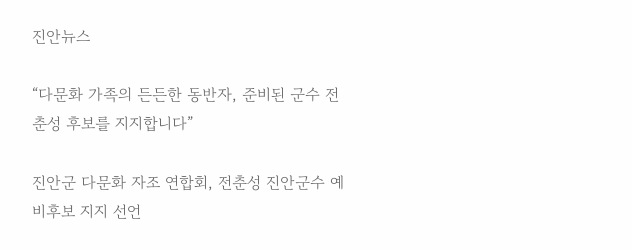진안뉴스

“다문화 가족의 든든한 동반자, 준비된 군수 전춘성 후보를 지지합니다”

진안군 다문화 자조 연합회, 전춘성 진안군수 예비후보 지지 선언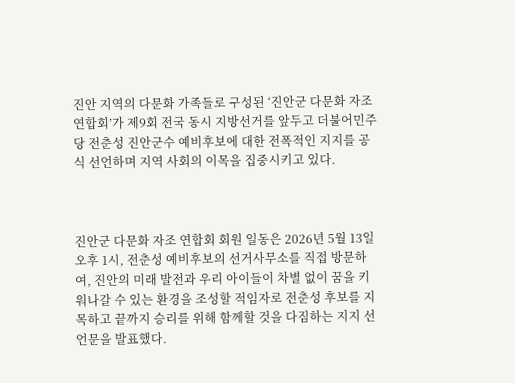진안 지역의 다문화 가족들로 구성된 ‘진안군 다문화 자조 연합회’가 제9회 전국 동시 지방선거를 앞두고 더불어민주당 전춘성 진안군수 예비후보에 대한 전폭적인 지지를 공식 선언하며 지역 사회의 이목을 집중시키고 있다.



진안군 다문화 자조 연합회 회원 일동은 2026년 5월 13일 오후 1시, 전춘성 예비후보의 선거사무소를 직접 방문하여, 진안의 미래 발전과 우리 아이들이 차별 없이 꿈을 키워나갈 수 있는 환경을 조성할 적임자로 전춘성 후보를 지목하고 끝까지 승리를 위해 함께할 것을 다짐하는 지지 선언문을 발표했다.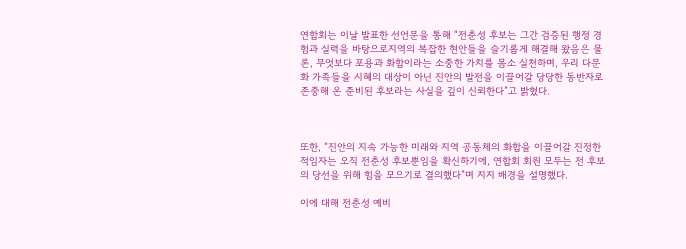연합회는 이날 발표한 선언문을 통해 “전춘성 후보는 그간 검증된 행정 경험과 실력을 바탕으로지역의 복잡한 현안들을 슬기롭게 해결해 왔음은 물론, 무엇보다 포용과 화합이라는 소중한 가치를 몸소 실천하며, 우리 다문화 가족들을 시혜의 대상이 아닌 진안의 발전을 이끌어갈 당당한 동반자로 존중해 온 준비된 후보라는 사실을 깊이 신뢰한다”고 밝혔다.



또한, “진안의 지속 가능한 미래와 지역 공동체의 화합을 이끌어갈 진정한 적임자는 오직 전춘성 후보뿐임을 확신하기에, 연합회 회원 모두는 전 후보의 당선을 위해 힘을 모으기로 결의했다”며 지지 배경을 설명했다.

이에 대해 전춘성 예비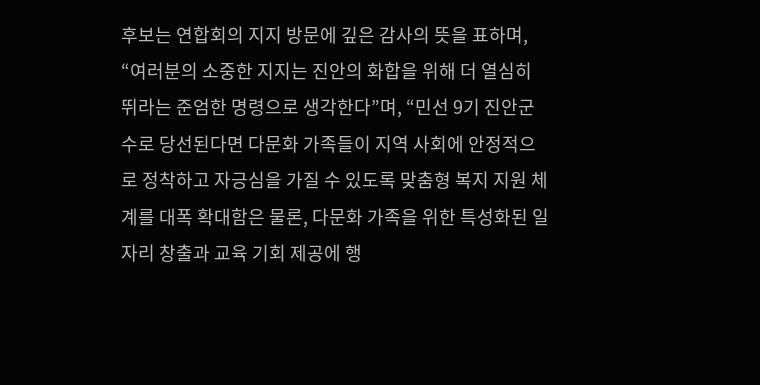후보는 연합회의 지지 방문에 깊은 감사의 뜻을 표하며, “여러분의 소중한 지지는 진안의 화합을 위해 더 열심히 뛰라는 준엄한 명령으로 생각한다”며, “민선 9기 진안군수로 당선된다면 다문화 가족들이 지역 사회에 안정적으로 정착하고 자긍심을 가질 수 있도록 맞춤형 복지 지원 체계를 대폭 확대함은 물론, 다문화 가족을 위한 특성화된 일자리 창출과 교육 기회 제공에 행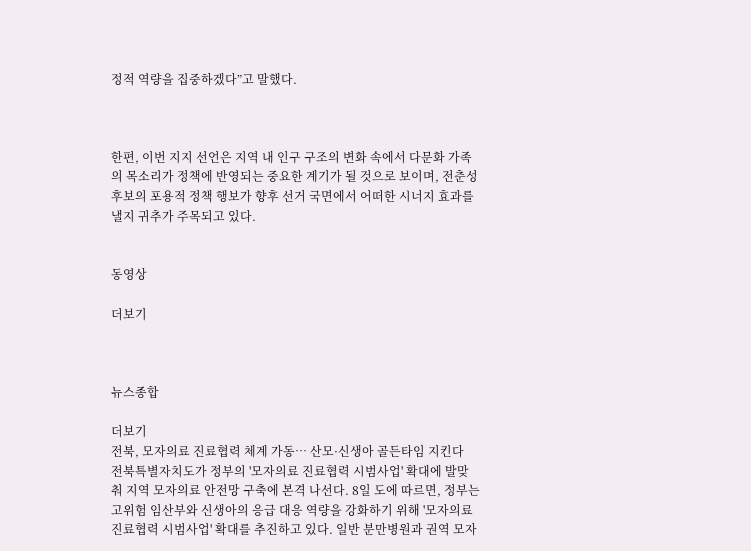정적 역량을 집중하겠다”고 말했다.



한편, 이번 지지 선언은 지역 내 인구 구조의 변화 속에서 다문화 가족의 목소리가 정책에 반영되는 중요한 계기가 될 것으로 보이며, 전춘성 후보의 포용적 정책 행보가 향후 선거 국면에서 어떠한 시너지 효과를 낼지 귀추가 주목되고 있다.


동영상

더보기



뉴스종합

더보기
전북, 모자의료 진료협력 체계 가동… 산모·신생아 골든타임 지킨다
전북특별자치도가 정부의 '모자의료 진료협력 시범사업' 확대에 발맞춰 지역 모자의료 안전망 구축에 본격 나선다. 8일 도에 따르면, 정부는 고위험 임산부와 신생아의 응급 대응 역량을 강화하기 위해 '모자의료 진료협력 시범사업' 확대를 추진하고 있다. 일반 분만병원과 권역 모자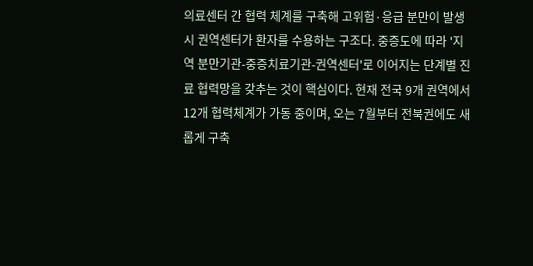의료센터 간 협력 체계를 구축해 고위험·응급 분만이 발생 시 권역센터가 환자를 수용하는 구조다. 중증도에 따라 '지역 분만기관-중증치료기관-권역센터'로 이어지는 단계별 진료 협력망을 갖추는 것이 핵심이다. 현재 전국 9개 권역에서 12개 협력체계가 가동 중이며, 오는 7월부터 전북권에도 새롭게 구축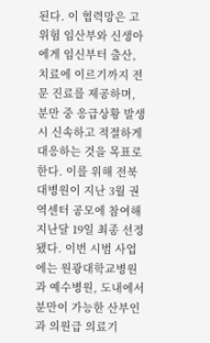된다. 이 협력망은 고위험 임산부와 신생아에게 임신부터 출산, 치료에 이르기까지 전문 진료를 제공하며, 분만 중 응급상황 발생 시 신속하고 적절하게 대응하는 것을 목표로 한다. 이를 위해 전북대병원이 지난 3월 권역센터 공모에 참여해 지난달 19일 최종 선정됐다. 이번 시범 사업에는 원광대학교병원과 예수병원, 도내에서 분만이 가능한 산부인과 의원급 의료기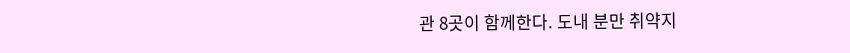관 8곳이 함께한다. 도내 분만 취약지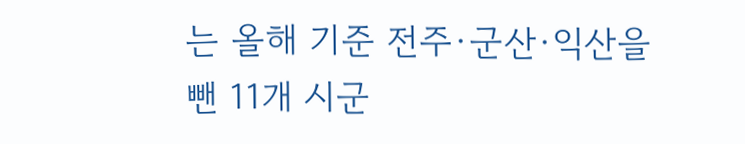는 올해 기준 전주·군산·익산을 뺀 11개 시군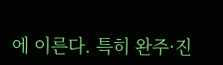에 이른다. 특히 완주·진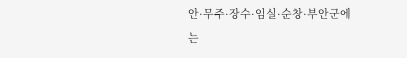안·무주·장수·임실·순창·부안군에는